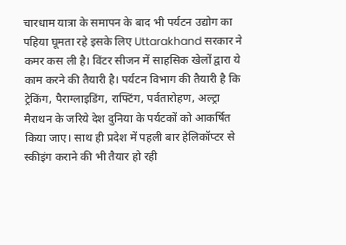चारधाम यात्रा के समापन के बाद भी पर्यटन उद्योग का पहिया घूमता रहे इसके लिए Uttarakhand सरकार ने कमर कस ली है। विंटर सीजन में साहसिक खेलों द्वारा ये काम करने की तैयारी है। पर्यटन विभाग की तैयारी है कि ट्रेकिंग, पैराग्लाइडिंग, राफ्टिंग, पर्वतारोहण, अल्ट्रा मैराथन के जरिये देश दुनिया के पर्यटकों को आकर्षित किया जाए। साथ ही प्रदेश में पहली बार हेलिकॉप्टर से स्कीइंग कराने की भी तैयार हो रही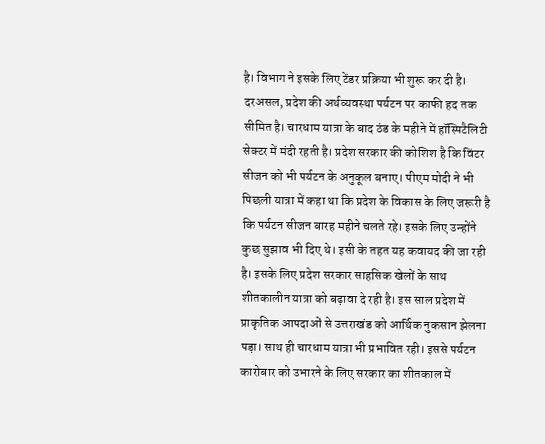है। विभाग ने इसके लिए टेंडर प्रक्रिया भी शुरू कर दी है।
दरअसल, प्रदेश की अर्थव्यवस्था पर्यटन पर काफी हद तक सीमित है। चारधाम यात्रा के बाद ठंड के महीने में हॉस्पिटैलिटी सेक्टर में मंदी रहती है। प्रदेश सरकार की कोशिश है कि विंटर सीजन को भी पर्यटन के अनुकूल बनाए। पीएम मोदी ने भी पिछली यात्रा में कहा था कि प्रदेश के विकास के लिए जरूरी है कि पर्यटन सीजन बारह महीने चलते रहे। इसके लिए उन्होंने कुछ सुझाव भी दिए थे। इसी के तहत यह कवायद की जा रही है। इसके लिए प्रदेश सरकार साहसिक खेलों के साथ शीतकालीन यात्रा को बढ़ावा दे रही है। इस साल प्रदेश में प्राकृतिक आपदाओं से उत्तराखंड को आर्थिक नुकसान झेलना पड़ा। साथ ही चारधाम यात्रा भी प्रभावित रही। इससे पर्यटन कारोबार को उभारने के लिए सरकार का शीतकाल में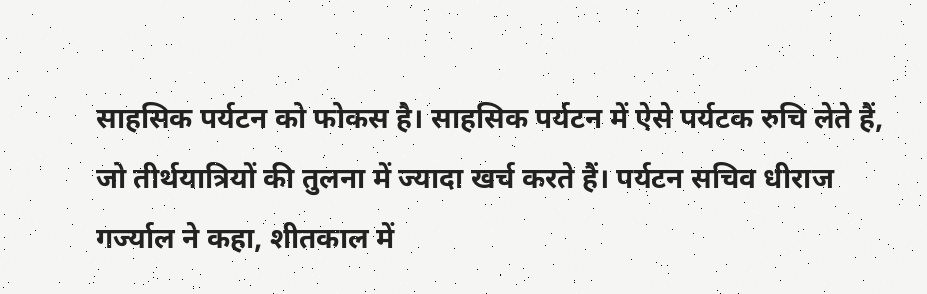साहसिक पर्यटन को फोकस है। साहसिक पर्यटन में ऐसे पर्यटक रुचि लेते हैं, जो तीर्थयात्रियों की तुलना में ज्यादा खर्च करते हैं। पर्यटन सचिव धीराज गर्ज्याल ने कहा, शीतकाल में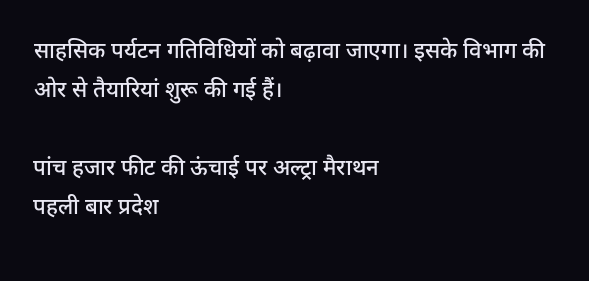साहसिक पर्यटन गतिविधियों को बढ़ावा जाएगा। इसके विभाग की ओर से तैयारियां शुरू की गई हैं।

पांच हजार फीट की ऊंचाई पर अल्ट्रा मैराथन
पहली बार प्रदेश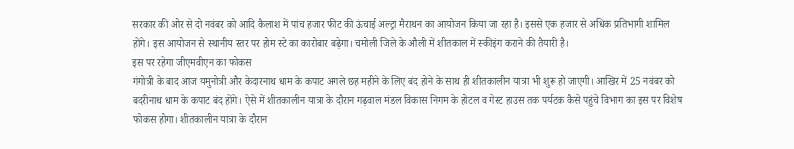सरकार की ओर से दो नवंबर को आदि कैलाश में पांच हजार फीट की ऊंचाई अल्ट्रा मैराथन का आयोजन किया जा रहा है। इससे एक हजार से अधिक प्रतिभागी शामिल होंगे। इस आयोजन से स्थानीय स्तर पर होम स्टे का कारोबार बढ़ेगा। चमोली जिले के औली में शीतकाल में स्कीइंग कराने की तैयारी है।
इस पर रहेगा जीएमवीएन का फोकस
गंगोत्री के बाद आज यमुनोत्री और केदारनाथ धाम के कपाट अगले छह महीने के लिए बंद होने के साथ ही शीतकालीन यात्रा भी शुरू हो जाएगी। आखिर में 25 नवंबर को बदरीनाथ धाम के कपाट बंद होंगे। ऐसे में शीतकालीन यात्रा के दौरान गढ़वाल मंडल विकास निगम के होटल व गेस्ट हाउस तक पर्यटक कैसे पहुंचे विभाग का इस पर विशेष फोकस होगा। शीतकालीन यात्रा के दौरान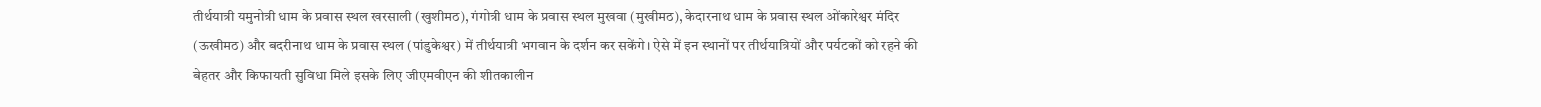तीर्थयात्री यमुनोत्री धाम के प्रवास स्थल खरसाली (खुशीमठ), गंगोत्री धाम के प्रवास स्थल मुखवा (मुखीमठ), केदारनाथ धाम के प्रवास स्थल ओंकारेश्वर मंदिर (ऊखीमठ) और बदरीनाथ धाम के प्रवास स्थल (पांडुकेश्वर) में तीर्थयात्री भगवान के दर्शन कर सकेंगे। ऐसे में इन स्थानों पर तीर्थयात्रियों और पर्यटकों को रहने की बेहतर और किफायती सुविधा मिले इसके लिए जीएमवीएन की शीतकालीन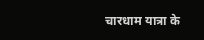चारधाम यात्रा के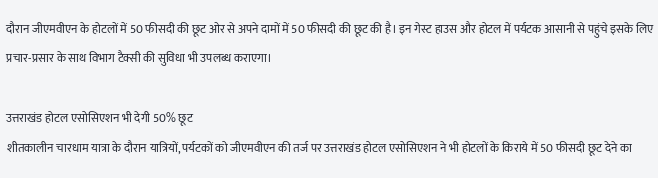दौरान जीएमवीएन के होटलों में 50 फीसदी की छूट ओर से अपने दामों में 50 फीसदी की छूट की है। इन गेस्ट हाउस और होटल में पर्यटक आसानी से पहुंचे इसके लिए प्रचार-प्रसार के साथ विभाग टैक्सी की सुविधा भी उपलब्ध कराएगा।

उत्तराखंड होटल एसोसिएशन भी देगी 50% छूट
शीतकालीन चारधाम यात्रा के दौरान यात्रियों, पर्यटकों को जीएमवीएन की तर्ज पर उत्तराखंड होटल एसोसिएशन ने भी होटलों के किराये में 50 फीसदी छूट देने का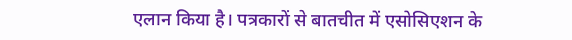एलान किया है। पत्रकारों से बातचीत में एसोसिएशन के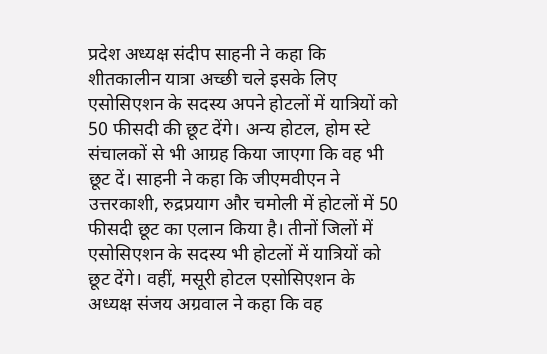प्रदेश अध्यक्ष संदीप साहनी ने कहा कि शीतकालीन यात्रा अच्छी चले इसके लिए एसोसिएशन के सदस्य अपने होटलों में यात्रियों को 50 फीसदी की छूट देंगे। अन्य होटल, होम स्टे संचालकों से भी आग्रह किया जाएगा कि वह भी छूट दें। साहनी ने कहा कि जीएमवीएन ने उत्तरकाशी, रुद्रप्रयाग और चमोली में होटलों में 50 फीसदी छूट का एलान किया है। तीनों जिलों में एसोसिएशन के सदस्य भी होटलों में यात्रियों को छूट देंगे। वहीं, मसूरी होटल एसोसिएशन के अध्यक्ष संजय अग्रवाल ने कहा कि वह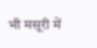भी मसूरी में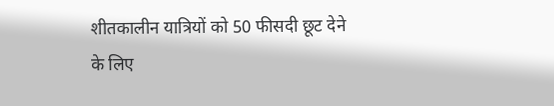शीतकालीन यात्रियों को 50 फीसदी छूट देने के लिए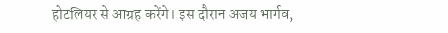होटलियर से आग्रह करेंगे। इस दौरान अजय भार्गव,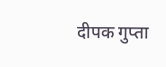दीपक गुप्ता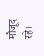मौजूद रहे।